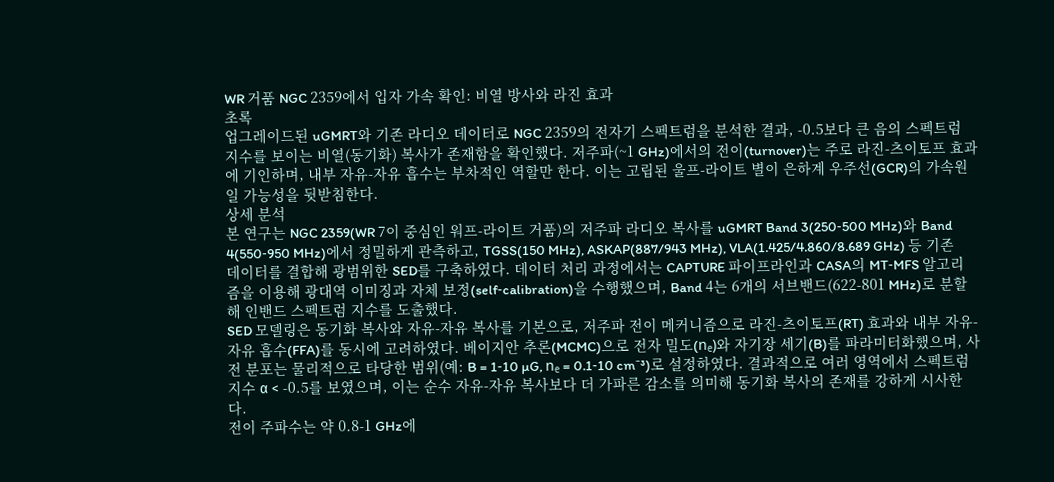WR 거품 NGC 2359에서 입자 가속 확인: 비열 방사와 라진 효과
초록
업그레이드된 uGMRT와 기존 라디오 데이터로 NGC 2359의 전자기 스펙트럼을 분석한 결과, -0.5보다 큰 음의 스펙트럼 지수를 보이는 비열(동기화) 복사가 존재함을 확인했다. 저주파(~1 GHz)에서의 전이(turnover)는 주로 라진‑츠이토프 효과에 기인하며, 내부 자유‑자유 흡수는 부차적인 역할만 한다. 이는 고립된 울프-라이트 별이 은하계 우주선(GCR)의 가속원일 가능성을 뒷받침한다.
상세 분석
본 연구는 NGC 2359(WR 7이 중심인 워프-라이트 거품)의 저주파 라디오 복사를 uGMRT Band 3(250‑500 MHz)와 Band 4(550‑950 MHz)에서 정밀하게 관측하고, TGSS(150 MHz), ASKAP(887/943 MHz), VLA(1.425/4.860/8.689 GHz) 등 기존 데이터를 결합해 광범위한 SED를 구축하였다. 데이터 처리 과정에서는 CAPTURE 파이프라인과 CASA의 MT‑MFS 알고리즘을 이용해 광대역 이미징과 자체 보정(self‑calibration)을 수행했으며, Band 4는 6개의 서브밴드(622‑801 MHz)로 분할해 인밴드 스펙트럼 지수를 도출했다.
SED 모델링은 동기화 복사와 자유‑자유 복사를 기본으로, 저주파 전이 메커니즘으로 라진‑츠이토프(RT) 효과와 내부 자유‑자유 흡수(FFA)를 동시에 고려하였다. 베이지안 추론(MCMC)으로 전자 밀도(nₑ)와 자기장 세기(B)를 파라미터화했으며, 사전 분포는 물리적으로 타당한 범위(예: B = 1‑10 µG, nₑ = 0.1‑10 cm⁻³)로 설정하였다. 결과적으로 여러 영역에서 스펙트럼 지수 α < ‑0.5를 보였으며, 이는 순수 자유‑자유 복사보다 더 가파른 감소를 의미해 동기화 복사의 존재를 강하게 시사한다.
전이 주파수는 약 0.8‑1 GHz에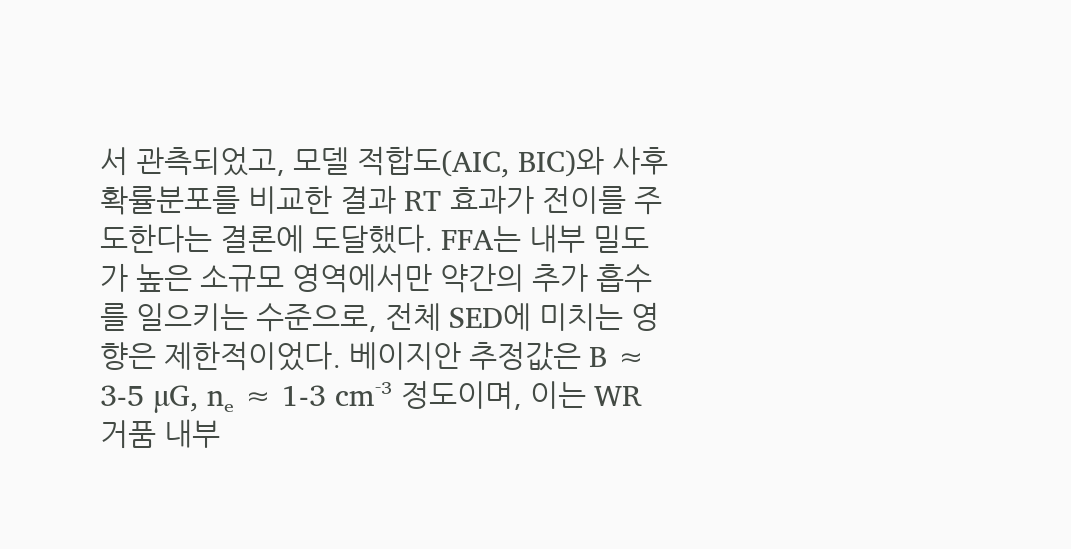서 관측되었고, 모델 적합도(AIC, BIC)와 사후 확률분포를 비교한 결과 RT 효과가 전이를 주도한다는 결론에 도달했다. FFA는 내부 밀도가 높은 소규모 영역에서만 약간의 추가 흡수를 일으키는 수준으로, 전체 SED에 미치는 영향은 제한적이었다. 베이지안 추정값은 B ≈ 3‑5 µG, nₑ ≈ 1‑3 cm⁻³ 정도이며, 이는 WR 거품 내부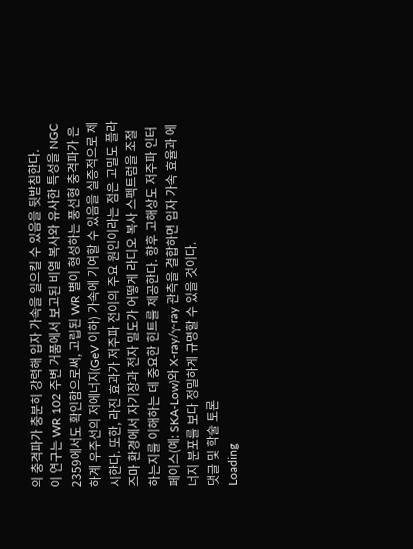의 충격파가 충분히 강력해 입자 가속을 일으킬 수 있음을 뒷받침한다.
이 연구는 WR 102 주변 거품에서 보고된 비열 복사와 유사한 특성을 NGC 2359에서도 확인함으로써, 고립된 WR 별이 형성하는 풍선형 충격파가 은하계 우주선의 저에너지(GeV 이하) 가속에 기여할 수 있음을 실증적으로 제시한다. 또한, 라진 효과가 저주파 전이의 주요 원인이라는 점은 고밀도 플라즈마 환경에서 자기장과 전자 밀도가 어떻게 라디오 복사 스펙트럼을 조절하는지를 이해하는 데 중요한 힌트를 제공한다. 향후 고해상도 저주파 인터페이스(예: SKA‑Low)와 X‑ray/γ‑ray 관측을 결합하면 입자 가속 효율과 에너지 분포를 보다 정밀하게 규명할 수 있을 것이다.
댓글 및 학술 토론
Loading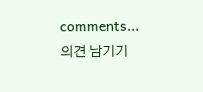comments...
의견 남기기